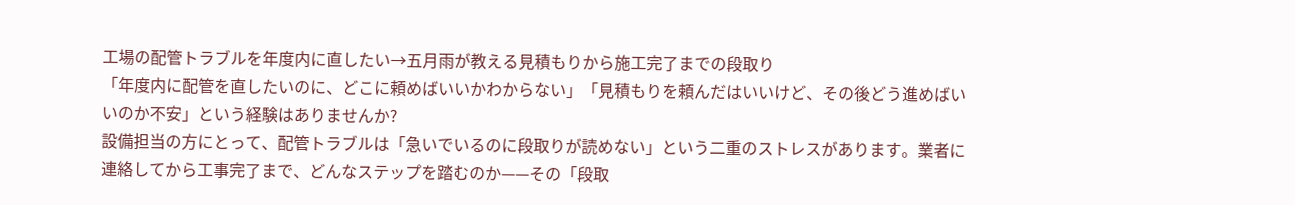工場の配管トラブルを年度内に直したい→五月雨が教える見積もりから施工完了までの段取り
「年度内に配管を直したいのに、どこに頼めばいいかわからない」「見積もりを頼んだはいいけど、その後どう進めばいいのか不安」という経験はありませんか?
設備担当の方にとって、配管トラブルは「急いでいるのに段取りが読めない」という二重のストレスがあります。業者に連絡してから工事完了まで、どんなステップを踏むのか——その「段取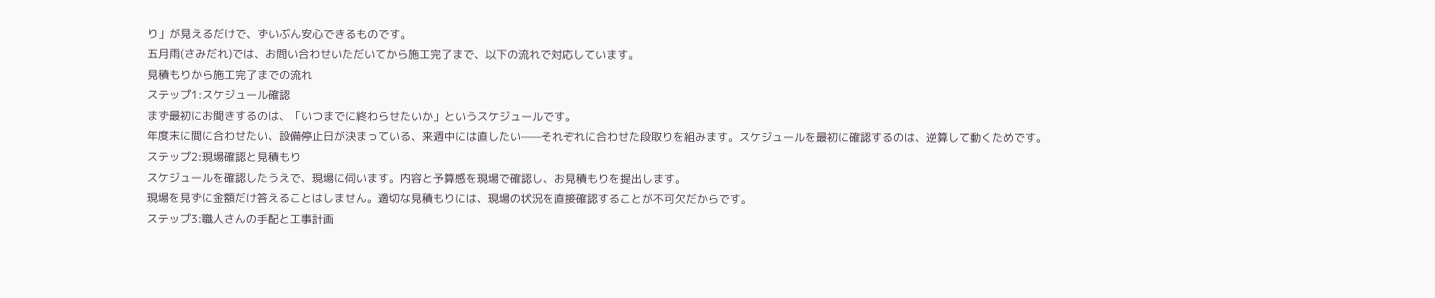り」が見えるだけで、ずいぶん安心できるものです。
五月雨(さみだれ)では、お問い合わせいただいてから施工完了まで、以下の流れで対応しています。
見積もりから施工完了までの流れ
ステップ1:スケジュール確認
まず最初にお聞きするのは、「いつまでに終わらせたいか」というスケジュールです。
年度末に間に合わせたい、設備停止日が決まっている、来週中には直したい——それぞれに合わせた段取りを組みます。スケジュールを最初に確認するのは、逆算して動くためです。
ステップ2:現場確認と見積もり
スケジュールを確認したうえで、現場に伺います。内容と予算感を現場で確認し、お見積もりを提出します。
現場を見ずに金額だけ答えることはしません。適切な見積もりには、現場の状況を直接確認することが不可欠だからです。
ステップ3:職人さんの手配と工事計画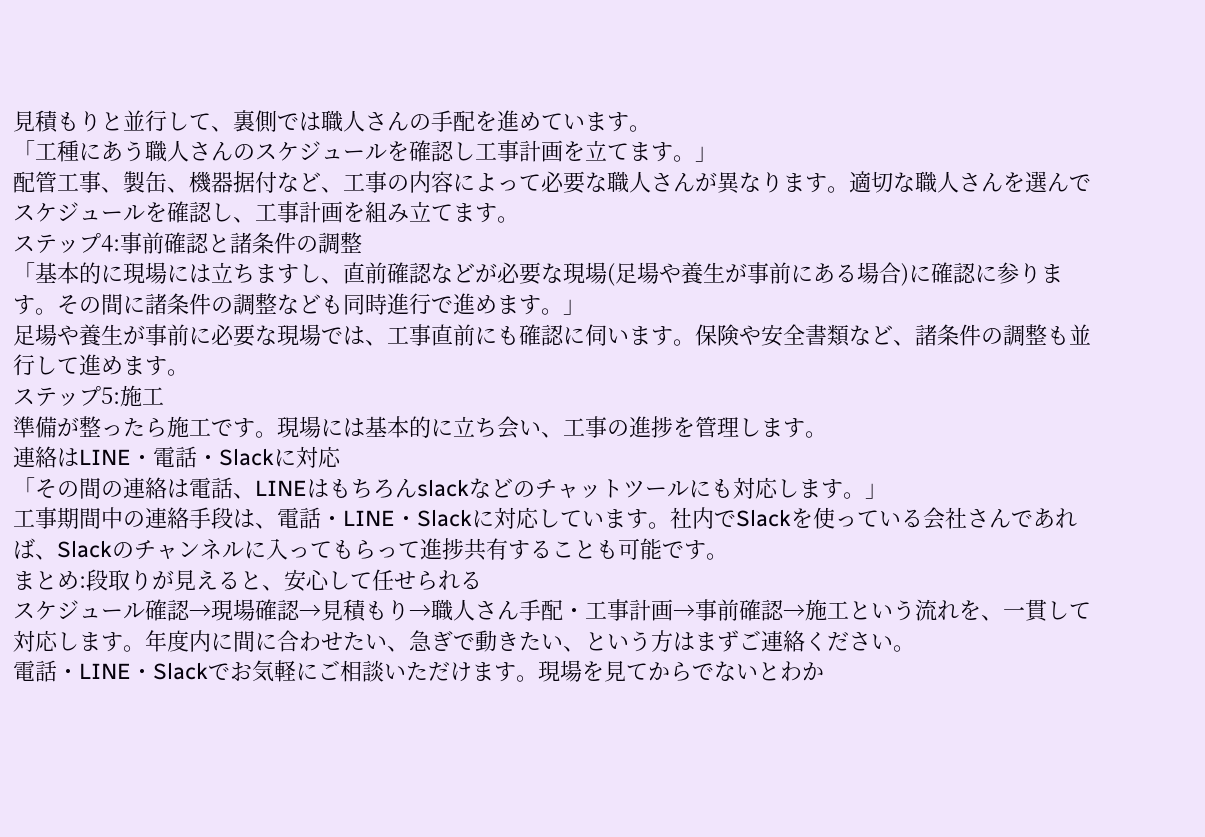見積もりと並行して、裏側では職人さんの手配を進めています。
「工種にあう職人さんのスケジュールを確認し工事計画を立てます。」
配管工事、製缶、機器据付など、工事の内容によって必要な職人さんが異なります。適切な職人さんを選んでスケジュールを確認し、工事計画を組み立てます。
ステップ4:事前確認と諸条件の調整
「基本的に現場には立ちますし、直前確認などが必要な現場(足場や養生が事前にある場合)に確認に参ります。その間に諸条件の調整なども同時進行で進めます。」
足場や養生が事前に必要な現場では、工事直前にも確認に伺います。保険や安全書類など、諸条件の調整も並行して進めます。
ステップ5:施工
準備が整ったら施工です。現場には基本的に立ち会い、工事の進捗を管理します。
連絡はLINE・電話・Slackに対応
「その間の連絡は電話、LINEはもちろんslackなどのチャットツールにも対応します。」
工事期間中の連絡手段は、電話・LINE・Slackに対応しています。社内でSlackを使っている会社さんであれば、Slackのチャンネルに入ってもらって進捗共有することも可能です。
まとめ:段取りが見えると、安心して任せられる
スケジュール確認→現場確認→見積もり→職人さん手配・工事計画→事前確認→施工という流れを、一貫して対応します。年度内に間に合わせたい、急ぎで動きたい、という方はまずご連絡ください。
電話・LINE・Slackでお気軽にご相談いただけます。現場を見てからでないとわか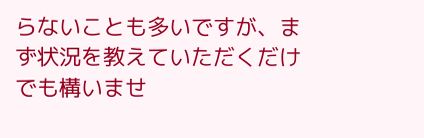らないことも多いですが、まず状況を教えていただくだけでも構いませ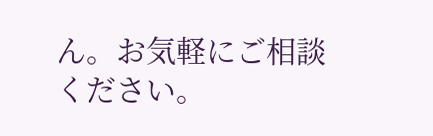ん。お気軽にご相談ください。